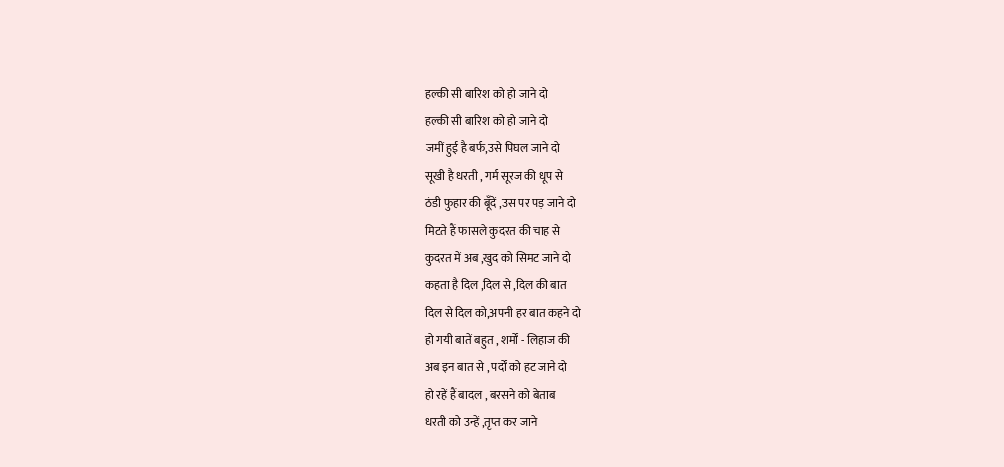हल्की सी बारिश को हो जाने दो
हल्की सी बारिश को हो जाने दो
जमीं हुई है बर्फ,उसे पिघल जाने दो
सूखी है धरती , गर्म सूरज की धूप से
ठंडी फुहार की बूँदें ,उस पर पड़ जाने दो
मिटते हैं फासले कुदरत की चाह से
कुदरत में अब ,खुद को सिमट जाने दो
कहता है दिल ,दिल से ,दिल की बात
दिल से दिल को,अपनी हर बात कहने दो
हो गयी बातें बहुत , शर्मों - लिहाज की
अब इन बात से , पर्दों को हट जाने दो
हो रहें हैं बादल , बरसने को बेताब
धरती को उन्हें ,तृप्त कर जाने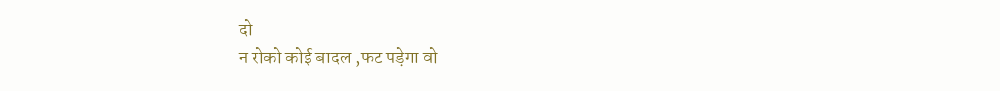दो
न रोको कोई बादल ,फट पड़ेगा वो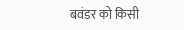बवंडर को किसी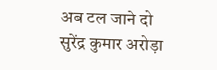अब टल जाने दो
सुरेंद्र कुमार अरोड़ा